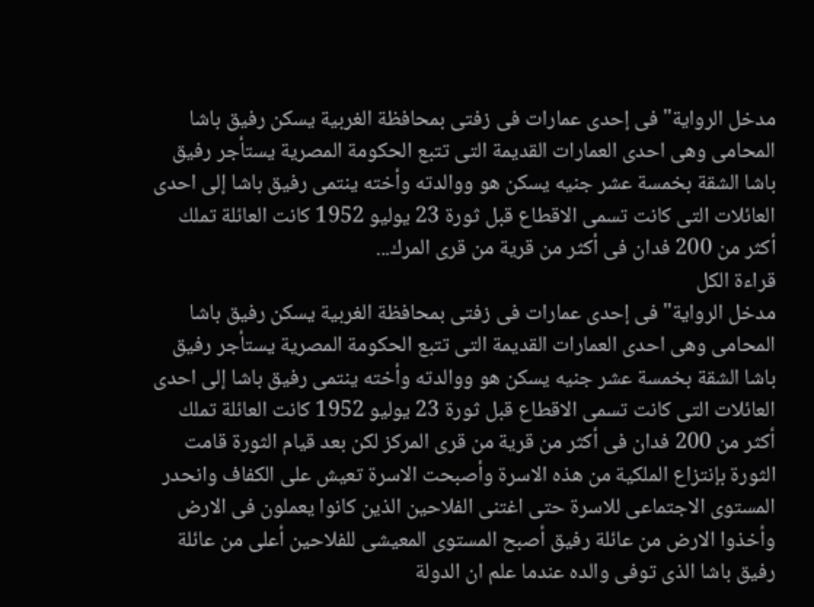مدخل الرواية"فى إحدى عمارات فى زفتى بمحافظة الغربية يسكن رفيق باشا المحامى وهى احدى العمارات القديمة التى تتبع الحكومة المصرية يستأجر رفيق باشا الشقة بخمسة عشر جنيه يسكن هو ووالدته وأخته ينتمى رفيق باشا إلى احدى العائلات التى كانت تسمى الاقطاع قبل ثورة 23 يوليو 1952 كانت العائلة تملك أكثر من 200 فدان فى أكثر من قرية من قرى المرك...
قراءة الكل
مدخل الرواية"فى إحدى عمارات فى زفتى بمحافظة الغربية يسكن رفيق باشا المحامى وهى احدى العمارات القديمة التى تتبع الحكومة المصرية يستأجر رفيق باشا الشقة بخمسة عشر جنيه يسكن هو ووالدته وأخته ينتمى رفيق باشا إلى احدى العائلات التى كانت تسمى الاقطاع قبل ثورة 23 يوليو 1952 كانت العائلة تملك أكثر من 200 فدان فى أكثر من قرية من قرى المركز لكن بعد قيام الثورة قامت الثورة بإنتزاع الملكية من هذه الاسرة وأصبحت الاسرة تعيش على الكفاف وانحدر المستوى الاجتماعى للاسرة حتى اغتنى الفلاحين الذين كانوا يعملون فى الارض وأخذوا الارض من عائلة رفيق أصبح المستوى المعيشى للفلاحين أعلى من عائلة رفيق باشا الذى توفى والده عندما علم ان الدولة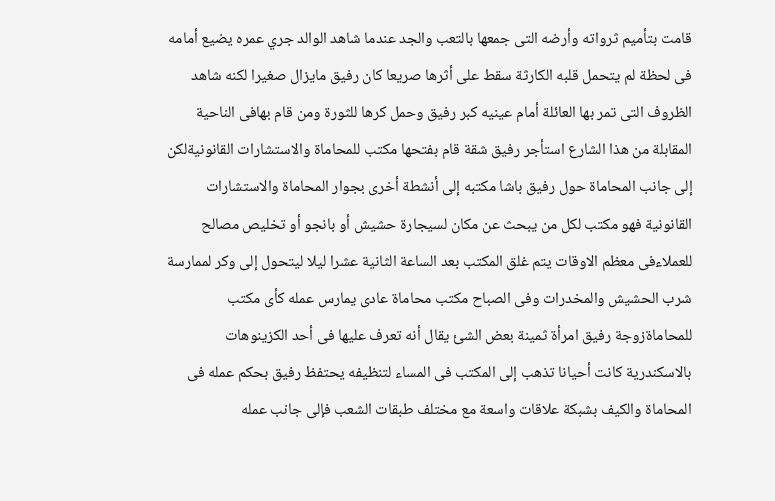قامت بتأميم ثرواته وأرضه التى جمعها بالتعب والجد عندما شاهد الوالد جري عمره يضيع أمامه فى لحظة لم يتحمل قلبه الكارثة سقط على أثرها صريعا كان رفيق مايزال صغيرا لكنه شاهد الظروف التى تمر بها العائلة أمام عينيه كبر رفيق وحمل كرها للثورة ومن قام بهافى الناحية المقابلة من هذا الشارع استأجر رفيق شقة قام بفتحها مكتب للمحاماة والاستشارات القانونيةلكن إلى جانب المحاماة حول رفيق باشا مكتبه إلى أنشطة أخرى بجوار المحاماة والاستشارات القانونية فهو مكتب لكل من يبحث عن مكان لسيجارة حشيش أو بانجو أو تخليص مصالح للعملاءفى معظم الاوقات يتم غلق المكتب بعد الساعة الثانية عشرا ليلا ليتحول إلى وكر لممارسة شرب الحشيش والمخدرات وفى الصباح مكتب محاماة عادى يمارس عمله كأى مكتب للمحاماةزوجة رفيق امرأة ثمينة بعض الشئ يقال أنه تعرف عليها فى أحد الكزينوهات بالاسكندرية كانت أحيانا تذهب إلى المكتب فى المساء لتنظيفه يحتفظ رفيق بحكم عمله فى المحاماة والكيف بشبكة علاقات واسعة مع مختلف طبقات الشعب فإلى جانب عمله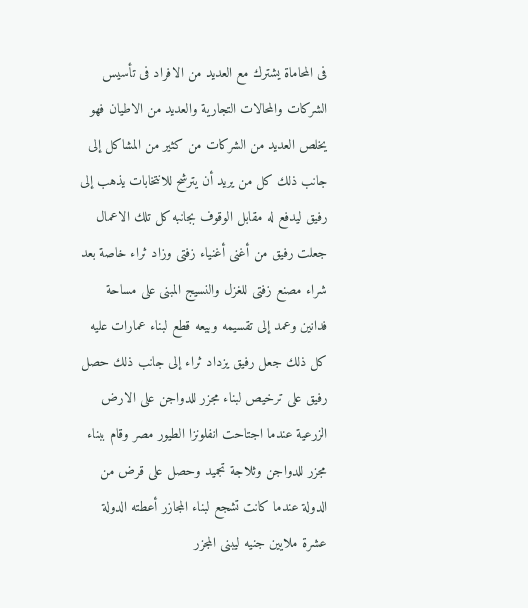فى المحاماة يشترك مع العديد من الافراد فى تأسيس الشركات والمحالات التجارية والعديد من الاطيان فهو يخلص العديد من الشركات من كثير من المشاكل إلى جانب ذلك كل من يريد أن يترشح للانتخابات يذهب إلى رفيق ليدفع له مقابل الوقوف بجانبه كل تلك الاعمال جعلت رفيق من أغنى أغنياء زفتى وزاد ثراء خاصة بعد شراء مصنع زفتى للغزل والنسيج المبنى على مساحة فدانين وعمد إلى تقسيمه وبيعه قطع لبناء عمارات عليه كل ذلك جعل رفيق يزداد ثراء إلى جانب ذلك حصل رفيق على ترخيص لبناء مجزر للدواجن على الارض الزرعية عندما اجتاحت انفلونزا الطيور مصر وقام ببناء مجزر للدواجن وثلاجة تجميد وحصل على قرض من الدولة عندما كانت تشجع لبناء المجازر أعطته الدولة عشرة ملايين جنيه ليبنى المجزر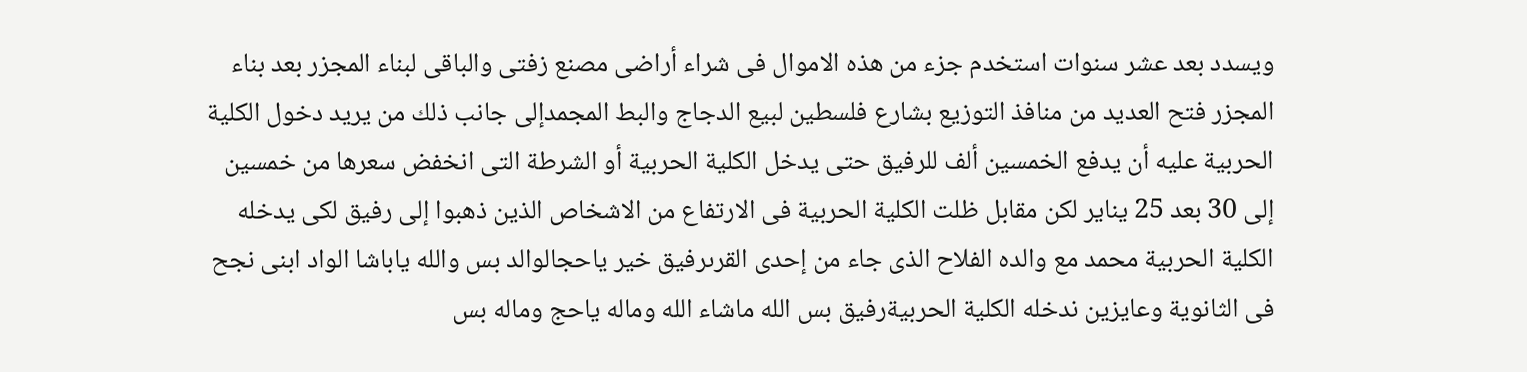ويسدد بعد عشر سنوات استخدم جزء من هذه الاموال فى شراء أراضى مصنع زفتى والباقى لبناء المجزر بعد بناء المجزر فتح العديد من منافذ التوزيع بشارع فلسطين لبيع الدجاج والبط المجمدإلى جانب ذلك من يريد دخول الكلية الحربية عليه أن يدفع الخمسين ألف للرفيق حتى يدخل الكلية الحربية أو الشرطة التى انخفض سعرها من خمسين إلى 30 بعد 25 يناير لكن مقابل ظلت الكلية الحربية فى الارتفاع من الاشخاص الذين ذهبوا إلى رفيق لكى يدخله الكلية الحربية محمد مع والده الفلاح الذى جاء من إحدى القرىرفيق خير ياحجالوالد بس والله ياباشا الواد ابنى نجح فى الثانوية وعايزين ندخله الكلية الحربيةرفيق بس الله ماشاء الله وماله ياحج وماله بس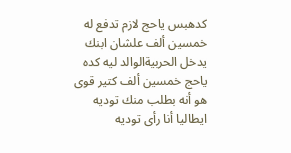كدهبس ياحج لازم تدفع له خمسين ألف علشان ابنك يدخل الحربيةالوالد ليه كده ياحج خمسين ألف كتير قوى هو أنه بطلب منك توديه ايطاليا أنا رأى توديه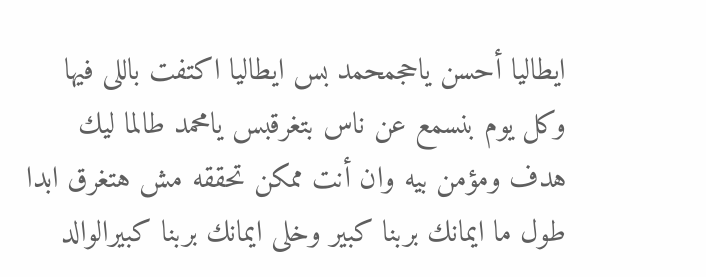ايطاليا أحسن ياحجمحمد بس ايطاليا اكتفت باللى فيها وكل يوم بنسمع عن ناس بتغرقبس يامحمد طالما ليك هدف ومؤمن بيه وان أنت ممكن تحققه مش هتغرق ابدا طول ما ايمانك بربنا كبير وخلى ايمانك بربنا كبيرالوالد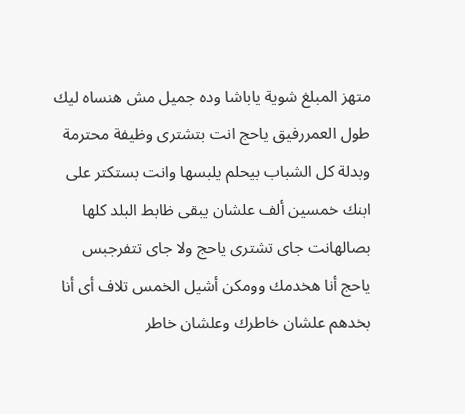متهز المبلغ شوية ياباشا وده جميل مش هنساه ليك طول العمررفيق ياحج انت بتشترى وظيفة محترمة وبدلة كل الشباب بيحلم يلبسها وانت بستكتر على ابنك خمسين ألف علشان يبقى ظابط البلد كلها بصالهانت جاى تشترى ياحج ولا جاى تتفرجبس ياحج أنا هخدمك وومكن أشيل الخمس تلاف أى أنا بخدهم علشان خاطرك وعلشان خاطر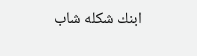ابنك شكله شاب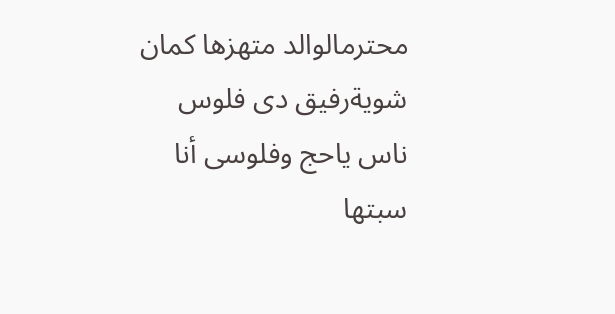محترمالوالد متهزها كمان شويةرفيق دى فلوس ناس ياحج وفلوسى أنا سبتها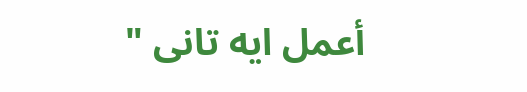أعمل ايه تانى "